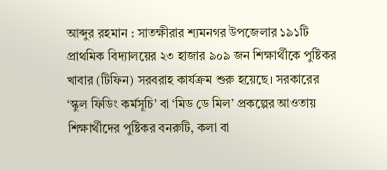আব্দুর রহমান : সাতক্ষীরার শ্যমনগর উপজেলার ১৯১টি প্রাথমিক বিদ্যালয়ের ২৩ হাজার ৯০৯ জন শিক্ষার্থীকে পুষ্টিকর খাবার (টিফিন) সরবরাহ কার্যক্রম শুরু হয়েছে। সরকারের ‘স্কুল ফিডিং কর্মসূচি’ বা ‘মিড ডে মিল’ প্রকল্পের আওতায় শিক্ষার্থীদের পুষ্টিকর বনরুটি, কলা বা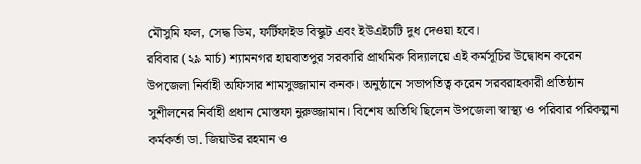মৌসুমি ফল, সেদ্ধ ডিম, ফর্টিফাইড বিস্কুট এবং ইউএইচটি দুধ দেওয়া হবে।
রবিবার (২৯ মার্চ) শ্যামনগর হায়বাতপুর সরকারি প্রাথমিক বিদ্যালয়ে এই কর্মসূচির উদ্বোধন করেন উপজেলা নির্বাহী অফিসার শামসুজ্জামান কনক। অনুষ্ঠানে সভাপতিত্ব করেন সরবরাহকারী প্রতিষ্ঠান সুশীলনের নির্বাহী প্রধান মোস্তফা নুরুজ্জামান। বিশেষ অতিথি ছিলেন উপজেলা স্বাস্থ্য ও পরিবার পরিকল্পনা কর্মকর্তা ডা. জিয়াউর রহমান ও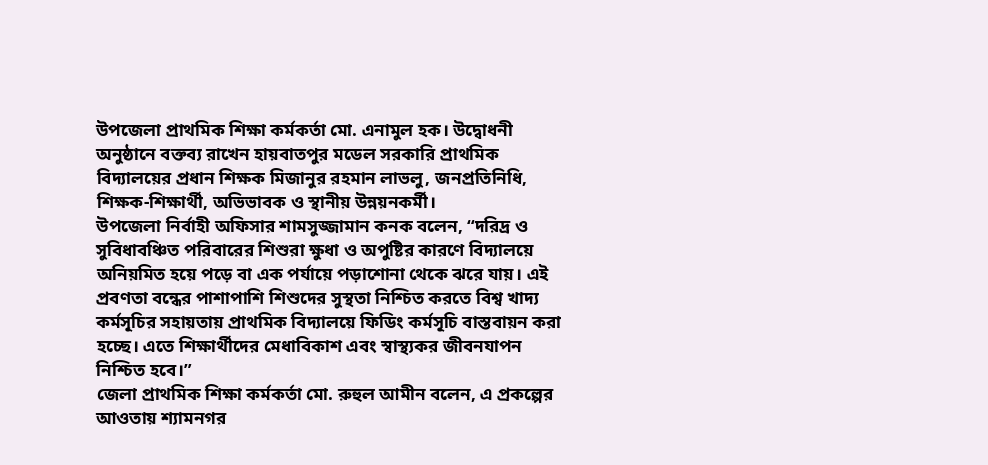উপজেলা প্রাথমিক শিক্ষা কর্মকর্তা মো. এনামুল হক। উদ্বোধনী অনুষ্ঠানে বক্তব্য রাখেন হায়বাতপুর মডেল সরকারি প্রাথমিক বিদ্যালয়ের প্রধান শিক্ষক মিজানুর রহমান লাভলু, জনপ্রতিনিধি, শিক্ষক-শিক্ষার্থী, অভিভাবক ও স্থানীয় উন্নয়নকর্মী।
উপজেলা নির্বাহী অফিসার শামসুজ্জামান কনক বলেন, “দরিদ্র ও সুবিধাবঞ্চিত পরিবারের শিশুরা ক্ষুধা ও অপুষ্টির কারণে বিদ্যালয়ে অনিয়মিত হয়ে পড়ে বা এক পর্যায়ে পড়াশোনা থেকে ঝরে যায়। এই প্রবণতা বন্ধের পাশাপাশি শিশুদের সুস্থতা নিশ্চিত করতে বিশ্ব খাদ্য কর্মসূচির সহায়তায় প্রাথমিক বিদ্যালয়ে ফিডিং কর্মসূচি বাস্তবায়ন করা হচ্ছে। এতে শিক্ষার্থীদের মেধাবিকাশ এবং স্বাস্থ্যকর জীবনযাপন নিশ্চিত হবে।”
জেলা প্রাথমিক শিক্ষা কর্মকর্তা মো. রুহুল আমীন বলেন, এ প্রকল্পের আওতায় শ্যামনগর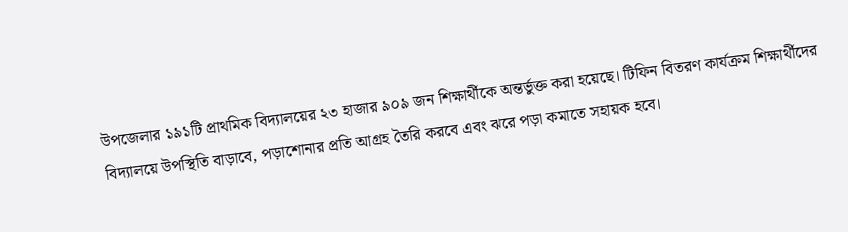উপজেলার ১৯১টি প্রাথমিক বিদ্যালয়ের ২৩ হাজার ৯০৯ জন শিক্ষার্থীকে অন্তর্ভুক্ত করা হয়েছে। টিফিন বিতরণ কার্যক্রম শিক্ষার্থীদের বিদ্যালয়ে উপস্থিতি বাড়াবে, পড়াশোনার প্রতি আগ্রহ তৈরি করবে এবং ঝরে পড়া কমাতে সহায়ক হবে।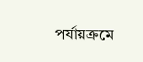পর্যায়ক্রমে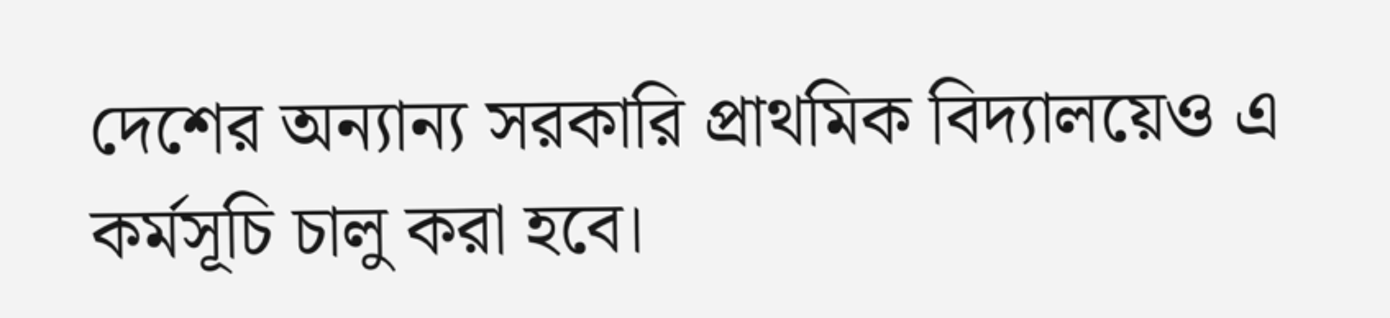দেশের অন্যান্য সরকারি প্রাথমিক বিদ্যালয়েও এ কর্মসূচি চালু করা হবে।